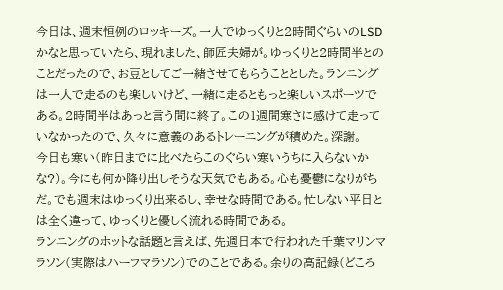今日は、週末恒例のロッキーズ。一人でゆっくりと2時間ぐらいのLSDかなと思っていたら、現れました、師匠夫婦が。ゆっくりと2時間半とのことだったので、お豆としてご一緒させてもらうこととした。ランニングは一人で走るのも楽しいけど、一緒に走るともっと楽しいスポーツである。2時間半はあっと言う間に終了。この1週間寒さに感けて走っていなかったので、久々に意義のあるトレーニングが積めた。深謝。
今日も寒い(昨日までに比べたらこのぐらい寒いうちに入らないかな?)。今にも何か降り出しそうな天気でもある。心も憂鬱になりがちだ。でも週末はゆっくり出来るし、幸せな時間である。忙しない平日とは全く違って、ゆっくりと優しく流れる時間である。
ランニングのホットな話題と言えば、先週日本で行われた千葉マリンマラソン(実際はハーフマラソン)でのことである。余りの高記録(どころ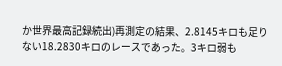か世界最高記録続出)再測定の結果、2.8145キロも足りない18.2830キロのレースであった。3キロ弱も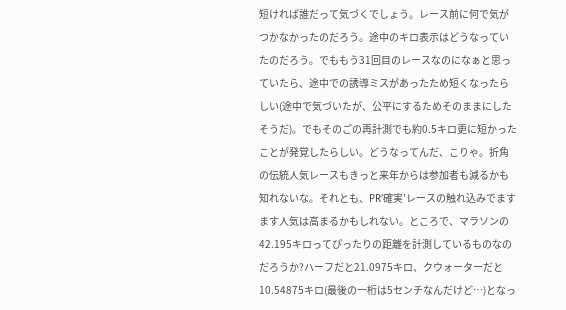短ければ誰だって気づくでしょう。レース前に何で気がつかなかったのだろう。途中のキロ表示はどうなっていたのだろう。でももう31回目のレースなのになぁと思っていたら、途中での誘導ミスがあったため短くなったらしい(途中で気づいたが、公平にするためそのままにしたそうだ)。でもそのごの再計測でも約0.5キロ更に短かったことが発覚したらしい。どうなってんだ、こりゃ。折角の伝統人気レースもきっと来年からは参加者も減るかも知れないな。それとも、PR’確実’レースの触れ込みでますます人気は高まるかもしれない。ところで、マラソンの42.195キロってぴったりの距離を計測しているものなのだろうか?ハーフだと21.0975キロ、クウォーターだと10.54875キロ(最後の一桁は5センチなんだけど…)となっ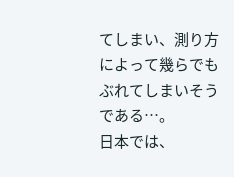てしまい、測り方によって幾らでもぶれてしまいそうである…。
日本では、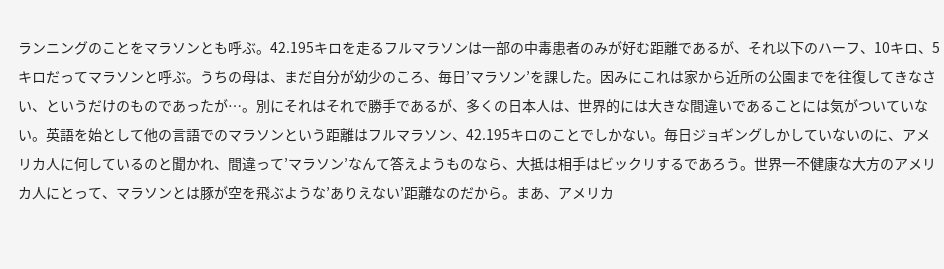ランニングのことをマラソンとも呼ぶ。42.195キロを走るフルマラソンは一部の中毒患者のみが好む距離であるが、それ以下のハーフ、10キロ、5キロだってマラソンと呼ぶ。うちの母は、まだ自分が幼少のころ、毎日’マラソン’を課した。因みにこれは家から近所の公園までを往復してきなさい、というだけのものであったが…。別にそれはそれで勝手であるが、多くの日本人は、世界的には大きな間違いであることには気がついていない。英語を始として他の言語でのマラソンという距離はフルマラソン、42.195キロのことでしかない。毎日ジョギングしかしていないのに、アメリカ人に何しているのと聞かれ、間違って’マラソン’なんて答えようものなら、大抵は相手はビックリするであろう。世界一不健康な大方のアメリカ人にとって、マラソンとは豚が空を飛ぶような’ありえない’距離なのだから。まあ、アメリカ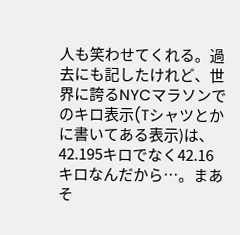人も笑わせてくれる。過去にも記したけれど、世界に誇るNYCマラソンでのキロ表示(Tシャツとかに書いてある表示)は、42.195キロでなく42.16キロなんだから…。まあそ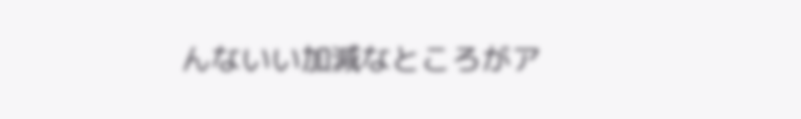んないい加減なところがア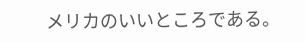メリカのいいところである。